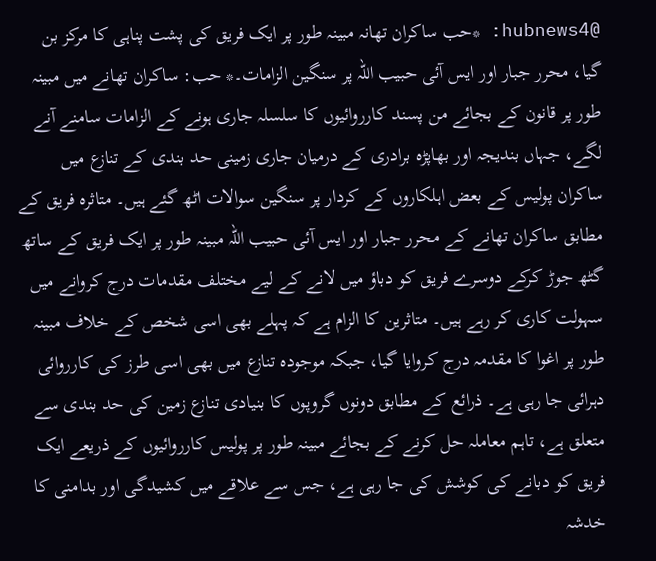@hubnews4: *حب ساکران تھانہ مبینہ طور پر ایک فریق کی پشت پناہی کا مرکز بن گیا، محرر جبار اور ایس آئی حبیب اللہ پر سنگین الزامات۔* حب: ساکران تھانے میں مبینہ طور پر قانون کے بجائے من پسند کارروائیوں کا سلسلہ جاری ہونے کے الزامات سامنے آنے لگے، جہاں بندیجہ اور بھاپڑہ برادری کے درمیان جاری زمینی حد بندی کے تنازع میں ساکران پولیس کے بعض اہلکاروں کے کردار پر سنگین سوالات اٹھ گئے ہیں۔ متاثرہ فریق کے مطابق ساکران تھانے کے محرر جبار اور ایس آئی حبیب اللہ مبینہ طور پر ایک فریق کے ساتھ گٹھ جوڑ کرکے دوسرے فریق کو دباؤ میں لانے کے لیے مختلف مقدمات درج کروانے میں سہولت کاری کر رہے ہیں۔ متاثرین کا الزام ہے کہ پہلے بھی اسی شخص کے خلاف مبینہ طور پر اغوا کا مقدمہ درج کروایا گیا، جبکہ موجودہ تنازع میں بھی اسی طرز کی کارروائی دہرائی جا رہی ہے۔ ذرائع کے مطابق دونوں گروپوں کا بنیادی تنازع زمین کی حد بندی سے متعلق ہے، تاہم معاملہ حل کرنے کے بجائے مبینہ طور پر پولیس کارروائیوں کے ذریعے ایک فریق کو دبانے کی کوشش کی جا رہی ہے، جس سے علاقے میں کشیدگی اور بدامنی کا خدشہ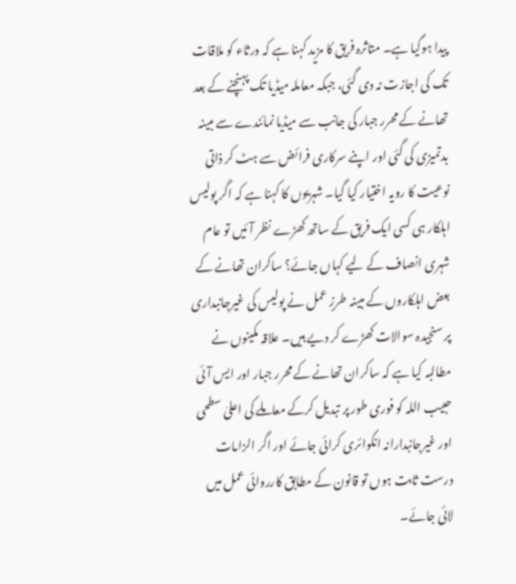پیدا ہوگیا ہے۔ متاثرہ فریق کا مزید کہنا ہے کہ ورثاء کو ملاقات تک کی اجازت نہ دی گئی، جبکہ معاملہ میڈیا تک پہنچنے کے بعد تھانے کے محرر جبار کی جانب سے میڈیا نمائندے سے مبینہ بدتمیزی کی گئی اور اپنے سرکاری فرائض سے ہٹ کر ذاتی نوعیت کا رویہ اختیار کیا گیا۔ شہریوں کا کہنا ہے کہ اگر پولیس اہلکار ہی کسی ایک فریق کے ساتھ کھڑے نظر آئیں تو عام شہری انصاف کے لیے کہاں جائے؟ ساکران تھانے کے بعض اہلکاروں کے مبینہ طرزِ عمل نے پولیس کی غیرجانبداری پر سنجیدہ سوالات کھڑے کر دیے ہیں۔ علاقہ مکینوں نے مطالبہ کیا ہے کہ ساکران تھانے کے محرر جبار اور ایس آئی حبیب اللہ کو فوری طور پر تبدیل کرکے معاملے کی اعلیٰ سطحی اور غیرجانبدارانہ انکوائری کرائی جائے اور اگر الزامات درست ثابت ہوں تو قانون کے مطابق کارروائی عمل میں لائی جائے۔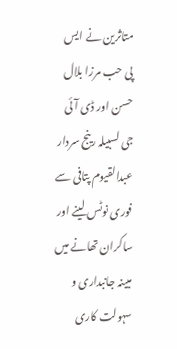متاثرین نے ایس پی حب مرزا بلال حسن اور ڈی آئی جی لسبیلہ رینج سردار عبدالقیوم پتافی سے فوری نوٹس لینے اور ساکران تھانے میں مبینہ جانبداری و سہولت کاری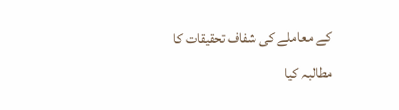کے معاملے کی شفاف تحقیقات کا مطالبہ کیا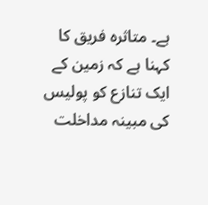ہے۔ متاثرہ فریق کا کہنا ہے کہ زمین کے ایک تنازع کو پولیس کی مبینہ مداخلت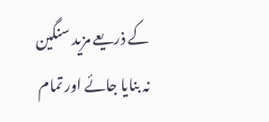کے ذریعے مزید سنگین نہ بنایا جائے اور تمام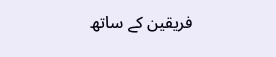فریقین کے ساتھ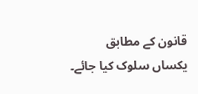قانون کے مطابق یکساں سلوک کیا جائے۔